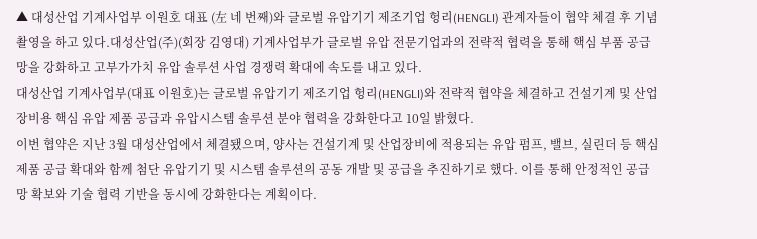▲ 대성산업 기계사업부 이원호 대표 (左 네 번째)와 글로벌 유압기기 제조기업 헝리(HENGLI) 관계자들이 협약 체결 후 기념촬영을 하고 있다.대성산업(주)(회장 김영대) 기계사업부가 글로벌 유압 전문기업과의 전략적 협력을 통해 핵심 부품 공급망을 강화하고 고부가가치 유압 솔루션 사업 경쟁력 확대에 속도를 내고 있다.
대성산업 기계사업부(대표 이원호)는 글로벌 유압기기 제조기업 헝리(HENGLI)와 전략적 협약을 체결하고 건설기계 및 산업장비용 핵심 유압 제품 공급과 유압시스템 솔루션 분야 협력을 강화한다고 10일 밝혔다.
이번 협약은 지난 3월 대성산업에서 체결됐으며, 양사는 건설기계 및 산업장비에 적용되는 유압 펌프, 밸브, 실린더 등 핵심 제품 공급 확대와 함께 첨단 유압기기 및 시스템 솔루션의 공동 개발 및 공급을 추진하기로 했다. 이를 통해 안정적인 공급망 확보와 기술 협력 기반을 동시에 강화한다는 계획이다.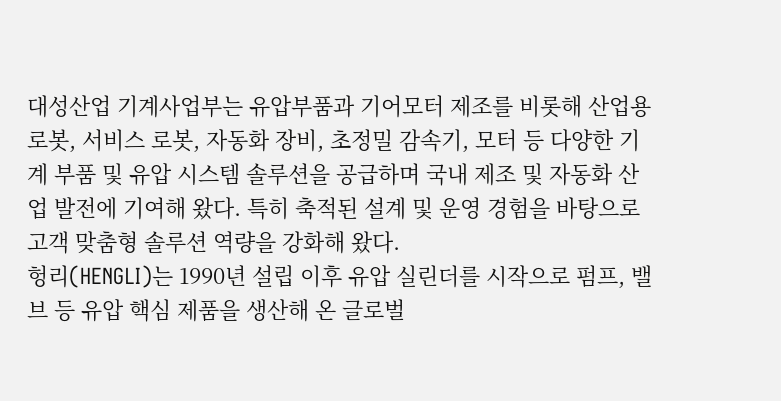대성산업 기계사업부는 유압부품과 기어모터 제조를 비롯해 산업용 로봇, 서비스 로봇, 자동화 장비, 초정밀 감속기, 모터 등 다양한 기계 부품 및 유압 시스템 솔루션을 공급하며 국내 제조 및 자동화 산업 발전에 기여해 왔다. 특히 축적된 설계 및 운영 경험을 바탕으로 고객 맞춤형 솔루션 역량을 강화해 왔다.
헝리(HENGLI)는 1990년 설립 이후 유압 실린더를 시작으로 펌프, 밸브 등 유압 핵심 제품을 생산해 온 글로벌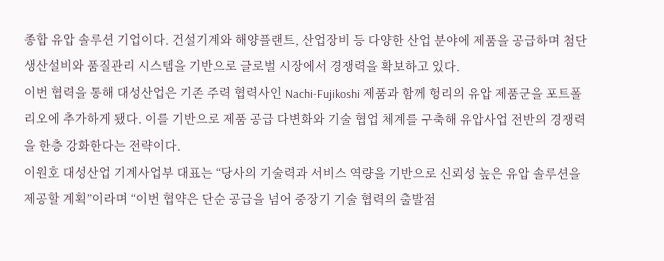종합 유압 솔루션 기업이다. 건설기계와 해양플랜트, 산업장비 등 다양한 산업 분야에 제품을 공급하며 첨단 생산설비와 품질관리 시스템을 기반으로 글로벌 시장에서 경쟁력을 확보하고 있다.
이번 협력을 통해 대성산업은 기존 주력 협력사인 Nachi-Fujikoshi 제품과 함께 헝리의 유압 제품군을 포트폴리오에 추가하게 됐다. 이를 기반으로 제품 공급 다변화와 기술 협업 체계를 구축해 유압사업 전반의 경쟁력을 한층 강화한다는 전략이다.
이원호 대성산업 기계사업부 대표는 “당사의 기술력과 서비스 역량을 기반으로 신뢰성 높은 유압 솔루션을 제공할 계획”이라며 “이번 협약은 단순 공급을 넘어 중장기 기술 협력의 출발점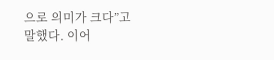으로 의미가 크다”고 말했다. 이어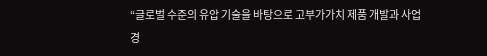“글로벌 수준의 유압 기술을 바탕으로 고부가가치 제품 개발과 사업 경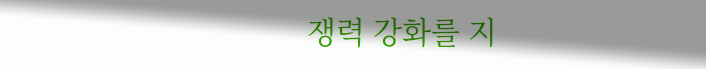쟁력 강화를 지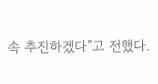속 추진하겠다”고 전했다.